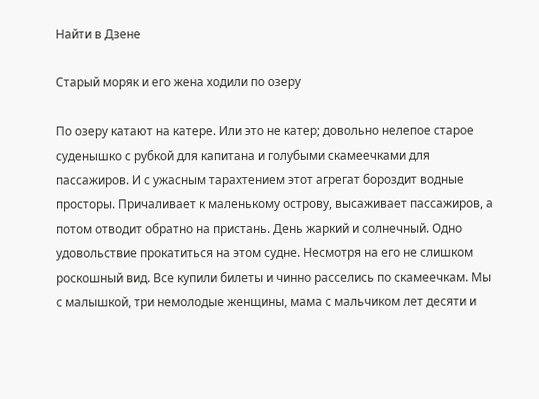Найти в Дзене

Старый моряк и его жена ходили по озеру

По озеру катают на катере. Или это не катер; довольно нелепое старое суденышко с рубкой для капитана и голубыми скамеечками для пассажиров. И с ужасным тарахтением этот агрегат бороздит водные просторы. Причаливает к маленькому острову, высаживает пассажиров, а потом отводит обратно на пристань. День жаркий и солнечный. Одно удовольствие прокатиться на этом судне. Несмотря на его не слишком роскошный вид. Все купили билеты и чинно расселись по скамеечкам. Мы с малышкой, три немолодые женщины, мама с мальчиком лет десяти и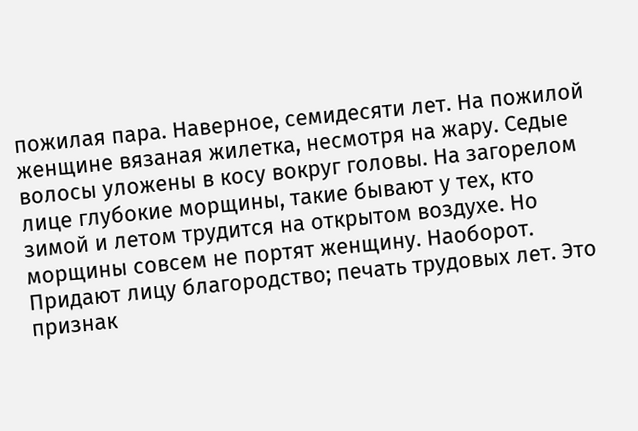пожилая пара. Наверное, семидесяти лет. На пожилой женщине вязаная жилетка, несмотря на жару. Седые волосы уложены в косу вокруг головы. На загорелом лице глубокие морщины, такие бывают у тех, кто зимой и летом трудится на открытом воздухе. Но морщины совсем не портят женщину. Наоборот. Придают лицу благородство; печать трудовых лет. Это признак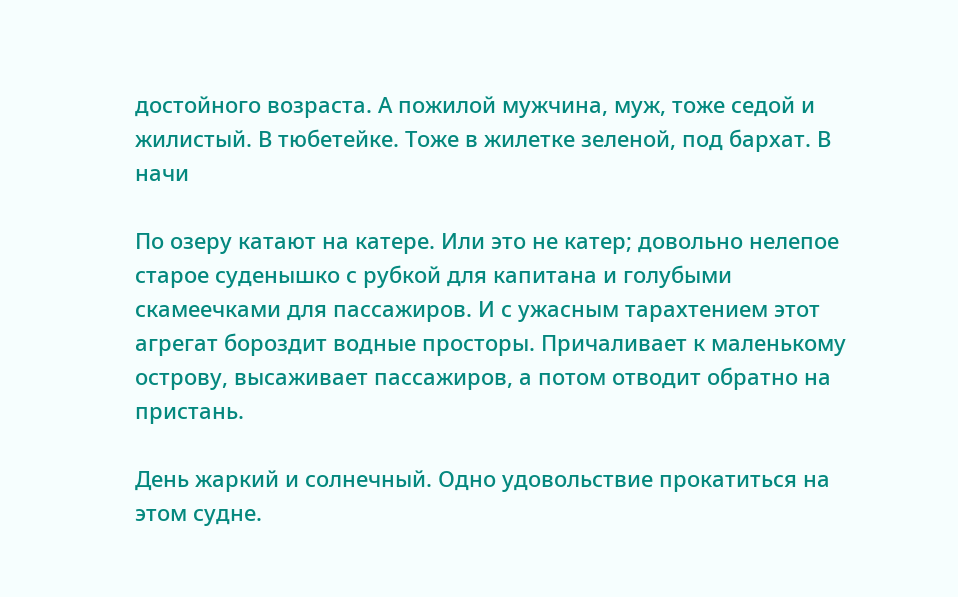достойного возраста. А пожилой мужчина, муж, тоже седой и жилистый. В тюбетейке. Тоже в жилетке зеленой, под бархат. В начи

По озеру катают на катере. Или это не катер; довольно нелепое старое суденышко с рубкой для капитана и голубыми скамеечками для пассажиров. И с ужасным тарахтением этот агрегат бороздит водные просторы. Причаливает к маленькому острову, высаживает пассажиров, а потом отводит обратно на пристань.

День жаркий и солнечный. Одно удовольствие прокатиться на этом судне.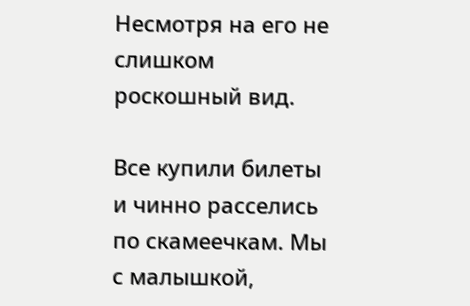Несмотря на его не слишком роскошный вид.

Все купили билеты и чинно расселись по скамеечкам. Мы с малышкой,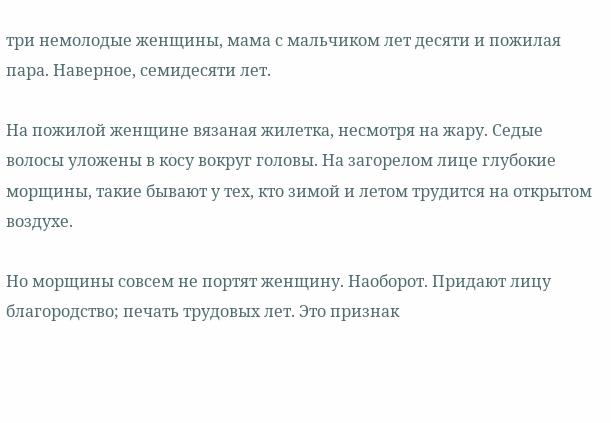три немолодые женщины, мама с мальчиком лет десяти и пожилая пара. Наверное, семидесяти лет.

На пожилой женщине вязаная жилетка, несмотря на жару. Седые волосы уложены в косу вокруг головы. На загорелом лице глубокие морщины, такие бывают у тех, кто зимой и летом трудится на открытом воздухе.

Но морщины совсем не портят женщину. Наоборот. Придают лицу благородство; печать трудовых лет. Это признак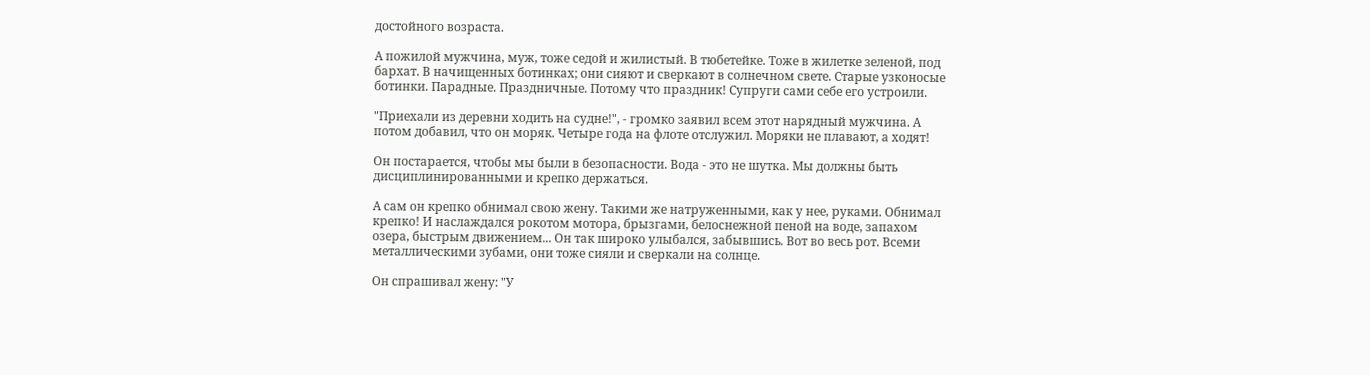достойного возраста.

А пожилой мужчина, муж, тоже седой и жилистый. В тюбетейке. Тоже в жилетке зеленой, под бархат. В начищенных ботинках; они сияют и сверкают в солнечном свете. Старые узконосые ботинки. Парадные. Праздничные. Потому что праздник! Супруги сами себе его устроили.

"Приехали из деревни ходить на судне!", - громко заявил всем этот нарядный мужчина. А потом добавил, что он моряк. Четыре года на флоте отслужил. Моряки не плавают, а ходят!

Он постарается, чтобы мы были в безопасности. Вода - это не шутка. Мы должны быть дисциплинированными и крепко держаться.

А сам он крепко обнимал свою жену. Такими же натруженными, как у нее, руками. Обнимал крепко! И наслаждался рокотом мотора, брызгами, белоснежной пеной на воде, запахом озера, быстрым движением... Он так широко улыбался, забывшись. Вот во весь рот. Всеми металлическими зубами, они тоже сияли и сверкали на солнце.

Он спрашивал жену: "У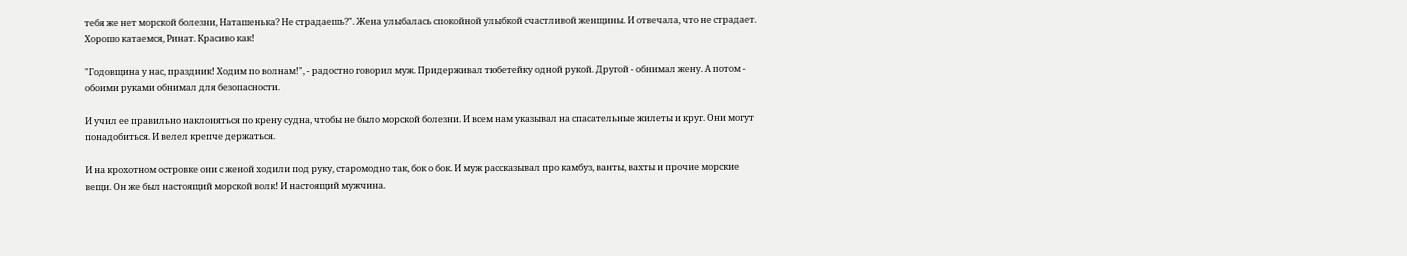тебя же нет морской болезни, Наташенька? Не страдаешь?". Жена улыбалась спокойной улыбкой счастливой женщины. И отвечала, что не страдает. Хорошо катаемся, Ринат. Красиво как!

"Годовщина у нас, праздник! Ходим по волнам!", - радостно говорил муж. Придерживал тюбетейку одной рукой. Другой - обнимал жену. А потом - обоими руками обнимал для безопасности.

И учил ее правильно наклоняться по крену судна, чтобы не было морской болезни. И всем нам указывал на спасательные жилеты и круг. Они могут понадобиться. И велел крепче держаться.

И на крохотном островке они с женой ходили под руку, старомодно так, бок о бок. И муж рассказывал про камбуз, ванты, вахты и прочие морские вещи. Он же был настоящий морской волк! И настоящий мужчина.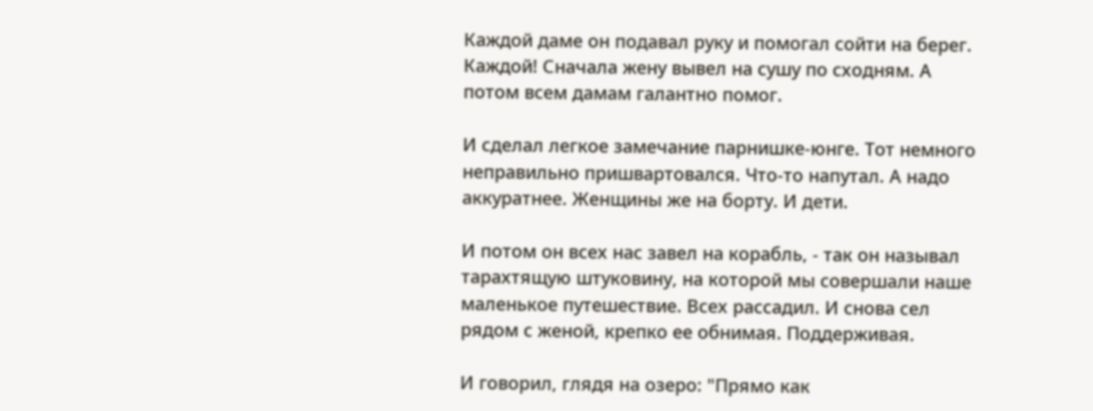Каждой даме он подавал руку и помогал сойти на берег. Каждой! Сначала жену вывел на сушу по сходням. А потом всем дамам галантно помог.

И сделал легкое замечание парнишке-юнге. Тот немного неправильно пришвартовался. Что-то напутал. А надо аккуратнее. Женщины же на борту. И дети.

И потом он всех нас завел на корабль, - так он называл тарахтящую штуковину, на которой мы совершали наше маленькое путешествие. Всех рассадил. И снова сел рядом с женой, крепко ее обнимая. Поддерживая.

И говорил, глядя на озеро: "Прямо как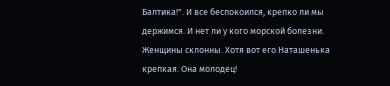Балтика!". И все беспокоился, крепко ли мы держимся. И нет ли у кого морской болезни. Женщины склонны. Хотя вот его Наташенька крепкая. Она молодец!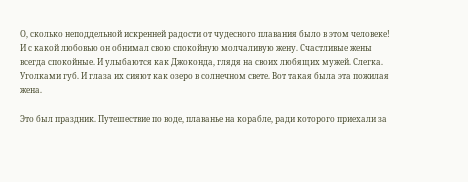О, сколько неподдельной искренней радости от чудесного плавания было в этом человеке! И с какой любовью он обнимал свою спокойную молчаливую жену. Счастливые жены всегда спокойные. И улыбаются как Джоконда, глядя на своих любящих мужей. Слегка. Уголками губ. И глаза их сияют как озеро в солнечном свете. Вот такая была эта пожилая жена.

Это был праздник. Путешествие по воде, плаванье на корабле, ради которого приехали за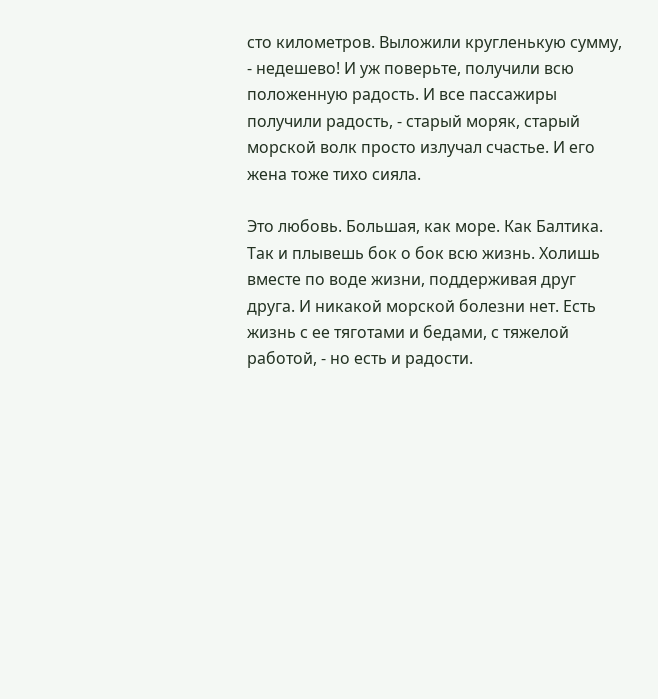сто километров. Выложили кругленькую сумму, - недешево! И уж поверьте, получили всю положенную радость. И все пассажиры получили радость, - старый моряк, старый морской волк просто излучал счастье. И его жена тоже тихо сияла.

Это любовь. Большая, как море. Как Балтика. Так и плывешь бок о бок всю жизнь. Холишь вместе по воде жизни, поддерживая друг друга. И никакой морской болезни нет. Есть жизнь с ее тяготами и бедами, с тяжелой работой, - но есть и радости.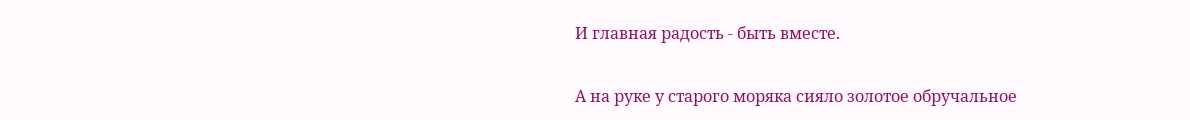И главная радость - быть вместе.

А на руке у старого моряка сияло золотое обручальное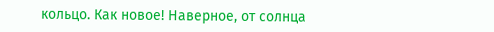кольцо. Как новое! Наверное, от солнца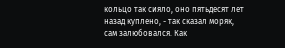кольцо так сияло, оно пятьдесят лет назад куплено, - так сказал моряк, сам залюбовался. Как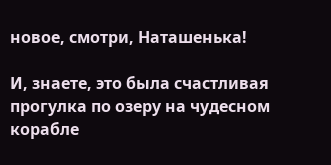новое, смотри, Наташенька!

И, знаете, это была счастливая прогулка по озеру на чудесном корабле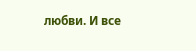любви. И все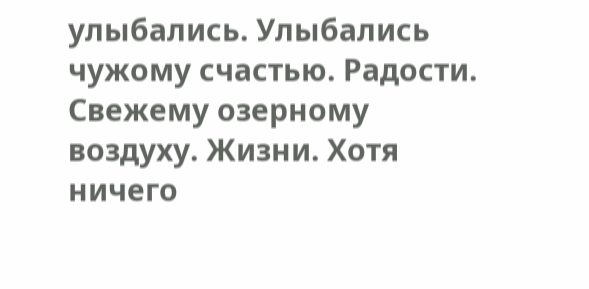улыбались. Улыбались чужому счастью. Радости. Свежему озерному воздуху. Жизни. Хотя ничего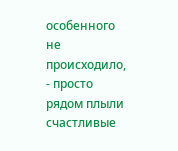особенного не происходило, - просто рядом плыли счастливые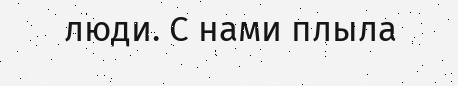люди. С нами плыла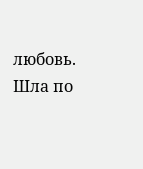любовь. Шла по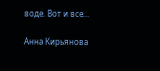воде. Вот и все...

Анна Кирьянова